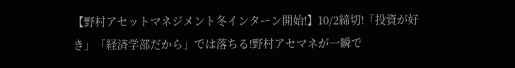【野村アセットマネジメント冬インターン開始!】10/2締切!「投資が好き」「経済学部だから」では落ちる!野村アセマネが一瞬で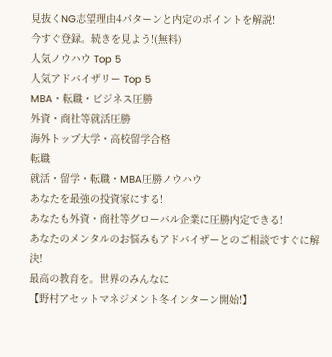見抜くNG志望理由4パターンと内定のポイントを解説!
今すぐ登録。続きを見よう!(無料)
人気ノウハウ Top 5
人気アドバイザリー Top 5
MBA・転職・ビジネス圧勝
外資・商社等就活圧勝
海外トップ大学・高校留学合格
転職
就活・留学・転職・MBA圧勝ノウハウ
あなたを最強の投資家にする!
あなたも外資・商社等グローバル企業に圧勝内定できる!
あなたのメンタルのお悩みもアドバイザーとのご相談ですぐに解決!
最高の教育を。世界のみんなに
【野村アセットマネジメント冬インターン開始!】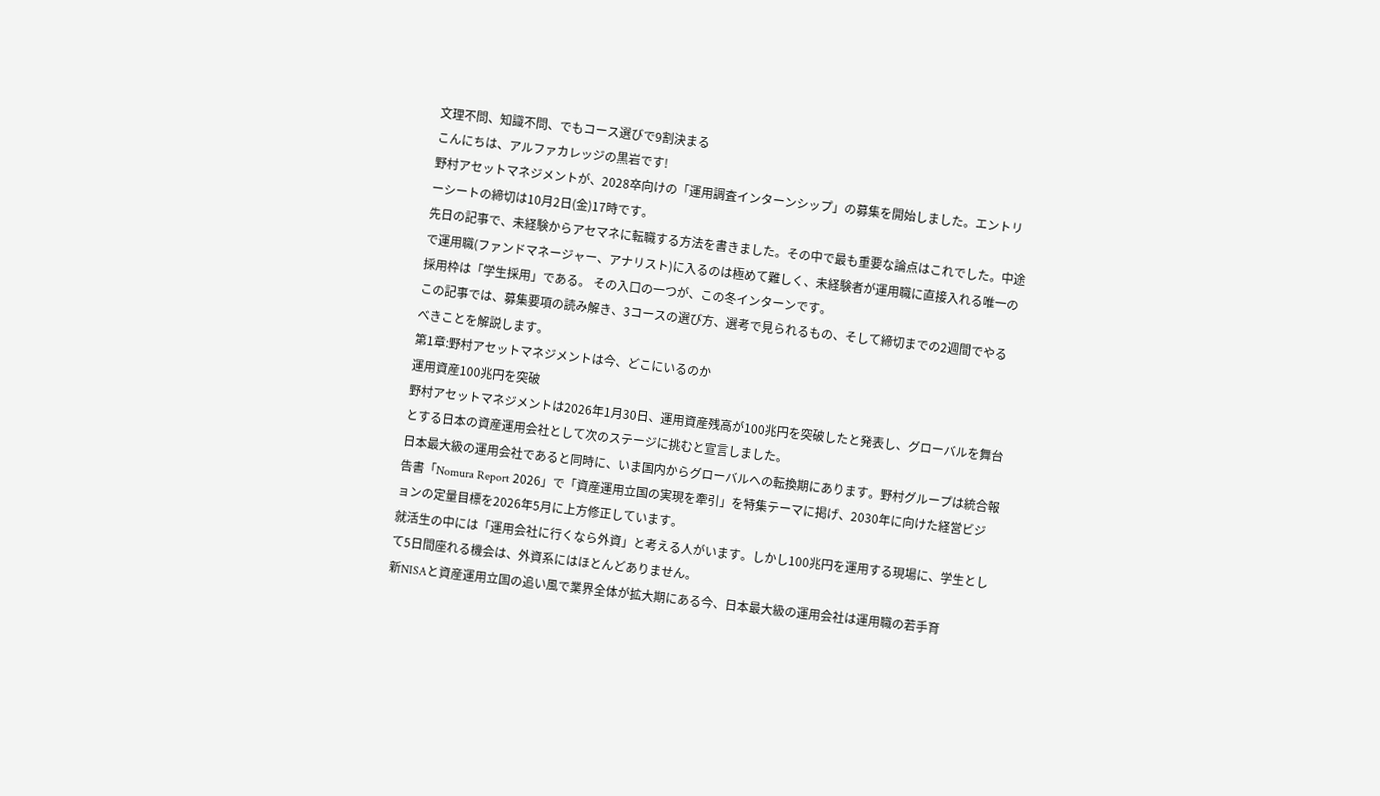文理不問、知識不問、でもコース選びで9割決まる
こんにちは、アルファカレッジの黒岩です!
野村アセットマネジメントが、2028卒向けの「運用調査インターンシップ」の募集を開始しました。エントリーシートの締切は10月2日(金)17時です。
先日の記事で、未経験からアセマネに転職する方法を書きました。その中で最も重要な論点はこれでした。中途で運用職(ファンドマネージャー、アナリスト)に入るのは極めて難しく、未経験者が運用職に直接入れる唯一の採用枠は「学生採用」である。 その入口の一つが、この冬インターンです。
この記事では、募集要項の読み解き、3コースの選び方、選考で見られるもの、そして締切までの2週間でやるべきことを解説します。
第1章:野村アセットマネジメントは今、どこにいるのか
運用資産100兆円を突破
野村アセットマネジメントは2026年1月30日、運用資産残高が100兆円を突破したと発表し、グローバルを舞台とする日本の資産運用会社として次のステージに挑むと宣言しました。
日本最大級の運用会社であると同時に、いま国内からグローバルへの転換期にあります。野村グループは統合報告書「Nomura Report 2026」で「資産運用立国の実現を牽引」を特集テーマに掲げ、2030年に向けた経営ビジョンの定量目標を2026年5月に上方修正しています。
就活生の中には「運用会社に行くなら外資」と考える人がいます。しかし100兆円を運用する現場に、学生として5日間座れる機会は、外資系にはほとんどありません。
新NISAと資産運用立国の追い風で業界全体が拡大期にある今、日本最大級の運用会社は運用職の若手育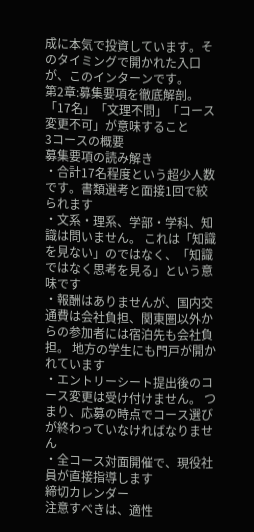成に本気で投資しています。そのタイミングで開かれた入口が、このインターンです。
第2章:募集要項を徹底解剖。「17名」「文理不問」「コース変更不可」が意味すること
3コースの概要
募集要項の読み解き
・合計17名程度という超少人数です。書類選考と面接1回で絞られます
・文系・理系、学部・学科、知識は問いません。 これは「知識を見ない」のではなく、「知識ではなく思考を見る」という意味です
・報酬はありませんが、国内交通費は会社負担、関東圏以外からの参加者には宿泊先も会社負担。 地方の学生にも門戸が開かれています
・エントリーシート提出後のコース変更は受け付けません。 つまり、応募の時点でコース選びが終わっていなければなりません
・全コース対面開催で、現役社員が直接指導します
締切カレンダー
注意すべきは、適性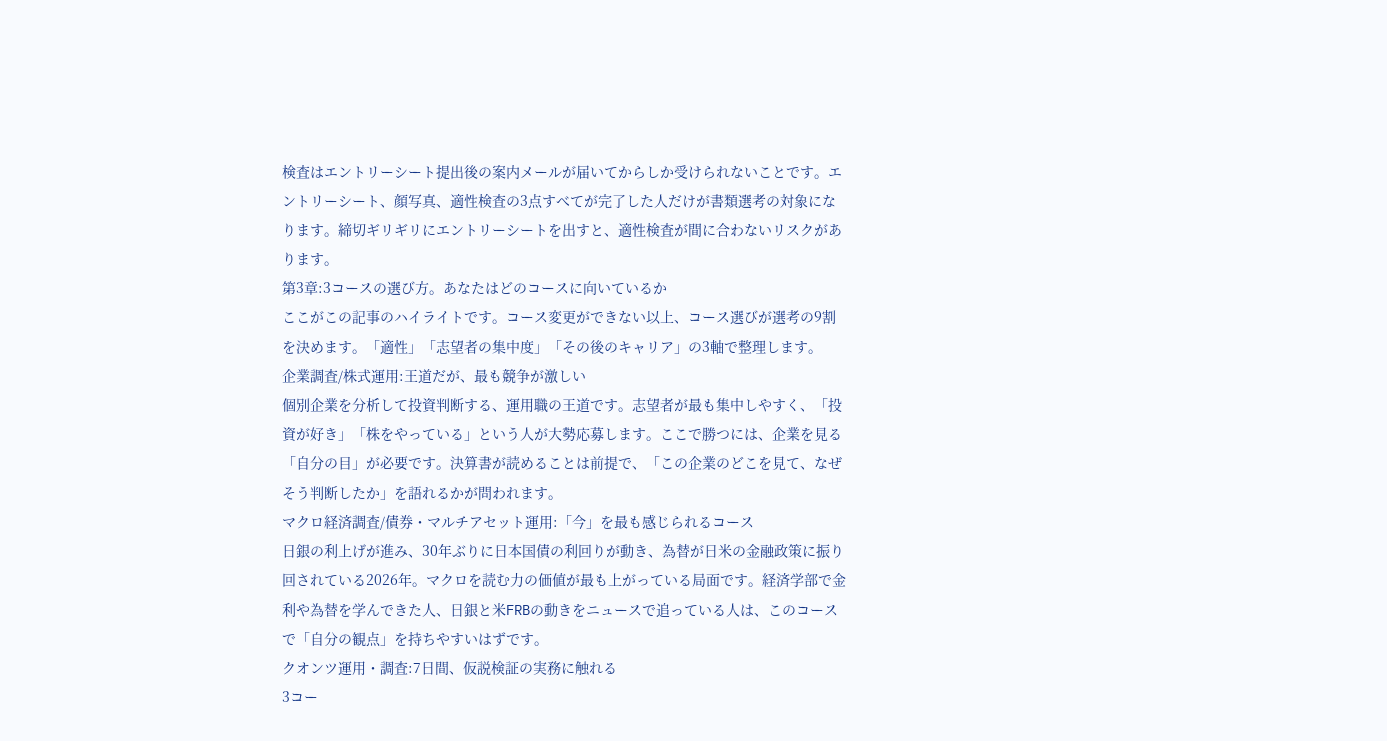検査はエントリーシート提出後の案内メールが届いてからしか受けられないことです。エントリーシート、顔写真、適性検査の3点すべてが完了した人だけが書類選考の対象になります。締切ギリギリにエントリーシートを出すと、適性検査が間に合わないリスクがあります。
第3章:3コースの選び方。あなたはどのコースに向いているか
ここがこの記事のハイライトです。コース変更ができない以上、コース選びが選考の9割を決めます。「適性」「志望者の集中度」「その後のキャリア」の3軸で整理します。
企業調査/株式運用:王道だが、最も競争が激しい
個別企業を分析して投資判断する、運用職の王道です。志望者が最も集中しやすく、「投資が好き」「株をやっている」という人が大勢応募します。ここで勝つには、企業を見る「自分の目」が必要です。決算書が読めることは前提で、「この企業のどこを見て、なぜそう判断したか」を語れるかが問われます。
マクロ経済調査/債券・マルチアセット運用:「今」を最も感じられるコース
日銀の利上げが進み、30年ぶりに日本国債の利回りが動き、為替が日米の金融政策に振り回されている2026年。マクロを読む力の価値が最も上がっている局面です。経済学部で金利や為替を学んできた人、日銀と米FRBの動きをニュースで追っている人は、このコースで「自分の観点」を持ちやすいはずです。
クオンツ運用・調査:7日間、仮説検証の実務に触れる
3コー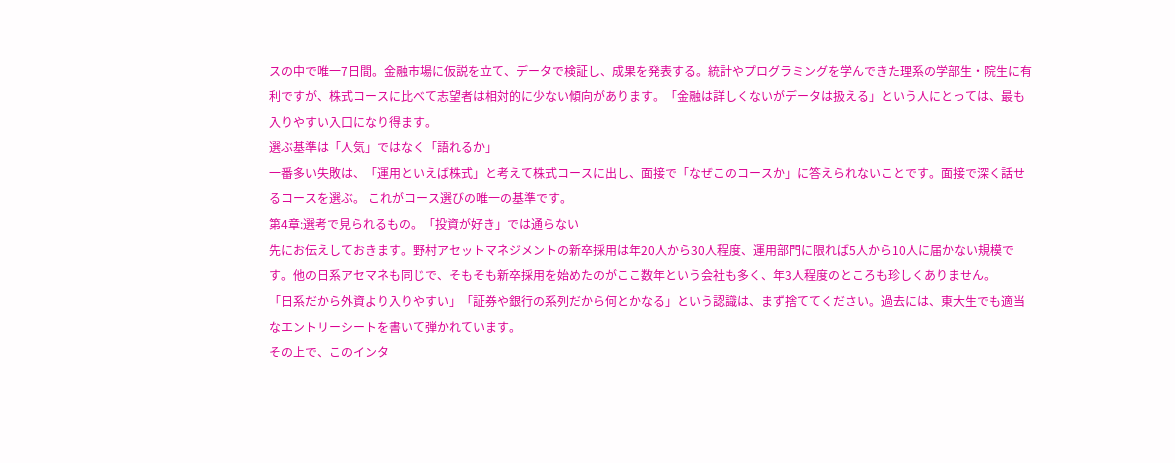スの中で唯一7日間。金融市場に仮説を立て、データで検証し、成果を発表する。統計やプログラミングを学んできた理系の学部生・院生に有利ですが、株式コースに比べて志望者は相対的に少ない傾向があります。「金融は詳しくないがデータは扱える」という人にとっては、最も入りやすい入口になり得ます。
選ぶ基準は「人気」ではなく「語れるか」
一番多い失敗は、「運用といえば株式」と考えて株式コースに出し、面接で「なぜこのコースか」に答えられないことです。面接で深く話せるコースを選ぶ。 これがコース選びの唯一の基準です。
第4章:選考で見られるもの。「投資が好き」では通らない
先にお伝えしておきます。野村アセットマネジメントの新卒採用は年20人から30人程度、運用部門に限れば5人から10人に届かない規模です。他の日系アセマネも同じで、そもそも新卒採用を始めたのがここ数年という会社も多く、年3人程度のところも珍しくありません。
「日系だから外資より入りやすい」「証券や銀行の系列だから何とかなる」という認識は、まず捨ててください。過去には、東大生でも適当なエントリーシートを書いて弾かれています。
その上で、このインタ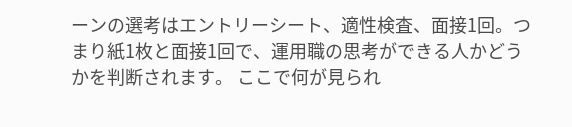ーンの選考はエントリーシート、適性検査、面接1回。つまり紙1枚と面接1回で、運用職の思考ができる人かどうかを判断されます。 ここで何が見られ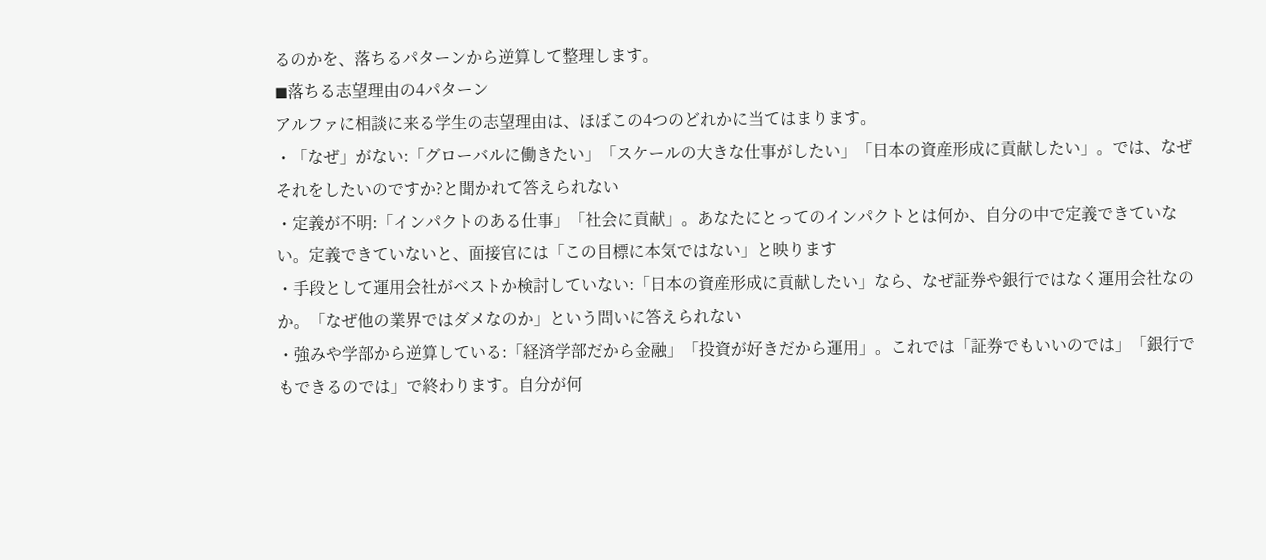るのかを、落ちるパターンから逆算して整理します。
◼落ちる志望理由の4パターン
アルファに相談に来る学生の志望理由は、ほぼこの4つのどれかに当てはまります。
・「なぜ」がない:「グローバルに働きたい」「スケールの大きな仕事がしたい」「日本の資産形成に貢献したい」。では、なぜそれをしたいのですか?と聞かれて答えられない
・定義が不明:「インパクトのある仕事」「社会に貢献」。あなたにとってのインパクトとは何か、自分の中で定義できていない。定義できていないと、面接官には「この目標に本気ではない」と映ります
・手段として運用会社がベストか検討していない:「日本の資産形成に貢献したい」なら、なぜ証券や銀行ではなく運用会社なのか。「なぜ他の業界ではダメなのか」という問いに答えられない
・強みや学部から逆算している:「経済学部だから金融」「投資が好きだから運用」。これでは「証券でもいいのでは」「銀行でもできるのでは」で終わります。自分が何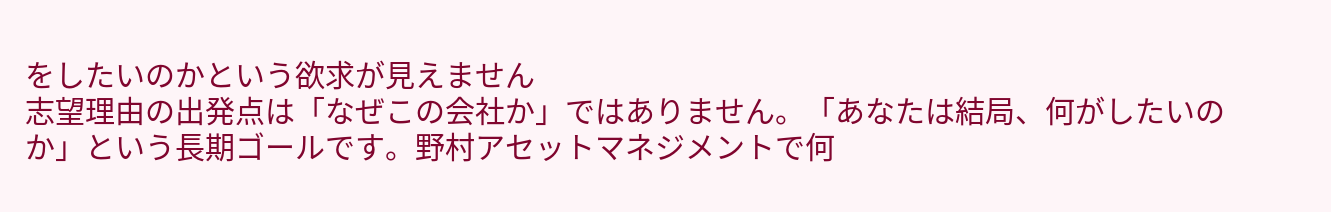をしたいのかという欲求が見えません
志望理由の出発点は「なぜこの会社か」ではありません。「あなたは結局、何がしたいのか」という長期ゴールです。野村アセットマネジメントで何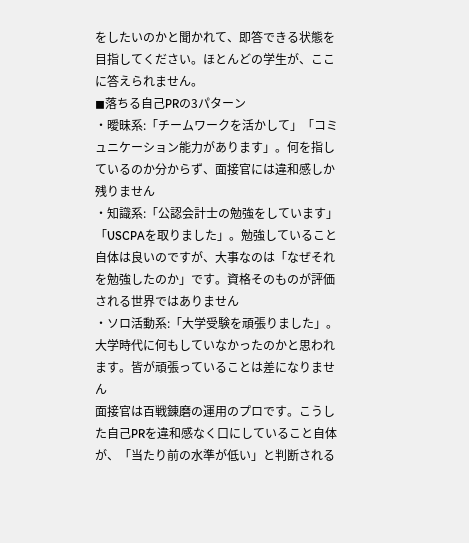をしたいのかと聞かれて、即答できる状態を目指してください。ほとんどの学生が、ここに答えられません。
◼落ちる自己PRの3パターン
・曖昧系:「チームワークを活かして」「コミュニケーション能力があります」。何を指しているのか分からず、面接官には違和感しか残りません
・知識系:「公認会計士の勉強をしています」「USCPAを取りました」。勉強していること自体は良いのですが、大事なのは「なぜそれを勉強したのか」です。資格そのものが評価される世界ではありません
・ソロ活動系:「大学受験を頑張りました」。大学時代に何もしていなかったのかと思われます。皆が頑張っていることは差になりません
面接官は百戦錬磨の運用のプロです。こうした自己PRを違和感なく口にしていること自体が、「当たり前の水準が低い」と判断される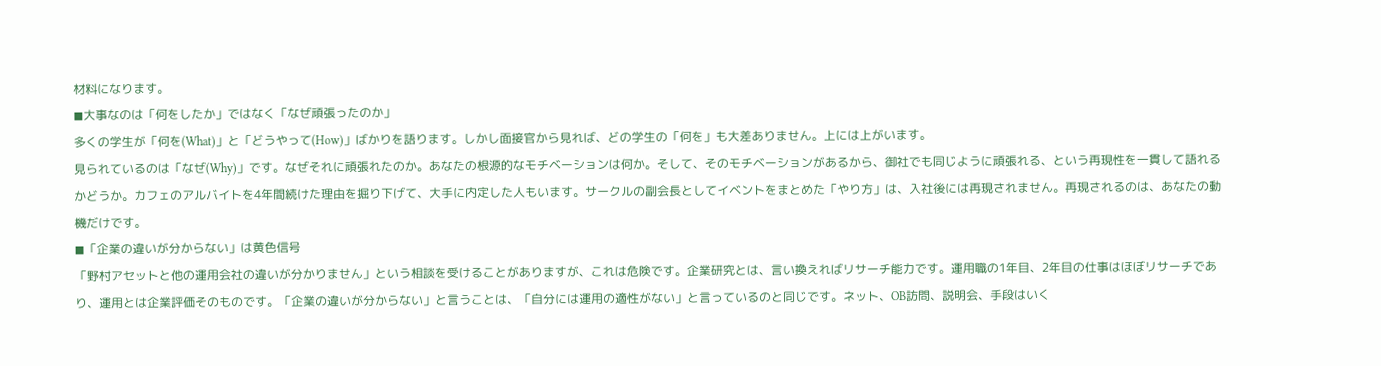材料になります。
◼大事なのは「何をしたか」ではなく「なぜ頑張ったのか」
多くの学生が「何を(What)」と「どうやって(How)」ばかりを語ります。しかし面接官から見れば、どの学生の「何を」も大差ありません。上には上がいます。
見られているのは「なぜ(Why)」です。なぜそれに頑張れたのか。あなたの根源的なモチベーションは何か。そして、そのモチベーションがあるから、御社でも同じように頑張れる、という再現性を一貫して語れるかどうか。カフェのアルバイトを4年間続けた理由を掘り下げて、大手に内定した人もいます。サークルの副会長としてイベントをまとめた「やり方」は、入社後には再現されません。再現されるのは、あなたの動機だけです。
◼「企業の違いが分からない」は黄色信号
「野村アセットと他の運用会社の違いが分かりません」という相談を受けることがありますが、これは危険です。企業研究とは、言い換えればリサーチ能力です。運用職の1年目、2年目の仕事はほぼリサーチであり、運用とは企業評価そのものです。「企業の違いが分からない」と言うことは、「自分には運用の適性がない」と言っているのと同じです。ネット、OB訪問、説明会、手段はいく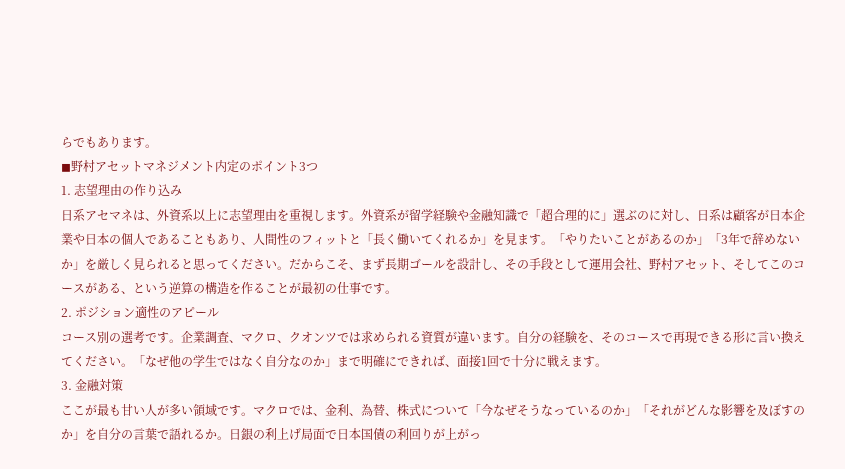らでもあります。
◼野村アセットマネジメント内定のポイント3つ
1. 志望理由の作り込み
日系アセマネは、外資系以上に志望理由を重視します。外資系が留学経験や金融知識で「超合理的に」選ぶのに対し、日系は顧客が日本企業や日本の個人であることもあり、人間性のフィットと「長く働いてくれるか」を見ます。「やりたいことがあるのか」「3年で辞めないか」を厳しく見られると思ってください。だからこそ、まず長期ゴールを設計し、その手段として運用会社、野村アセット、そしてこのコースがある、という逆算の構造を作ることが最初の仕事です。
2. ポジション適性のアピール
コース別の選考です。企業調査、マクロ、クオンツでは求められる資質が違います。自分の経験を、そのコースで再現できる形に言い換えてください。「なぜ他の学生ではなく自分なのか」まで明確にできれば、面接1回で十分に戦えます。
3. 金融対策
ここが最も甘い人が多い領域です。マクロでは、金利、為替、株式について「今なぜそうなっているのか」「それがどんな影響を及ぼすのか」を自分の言葉で語れるか。日銀の利上げ局面で日本国債の利回りが上がっ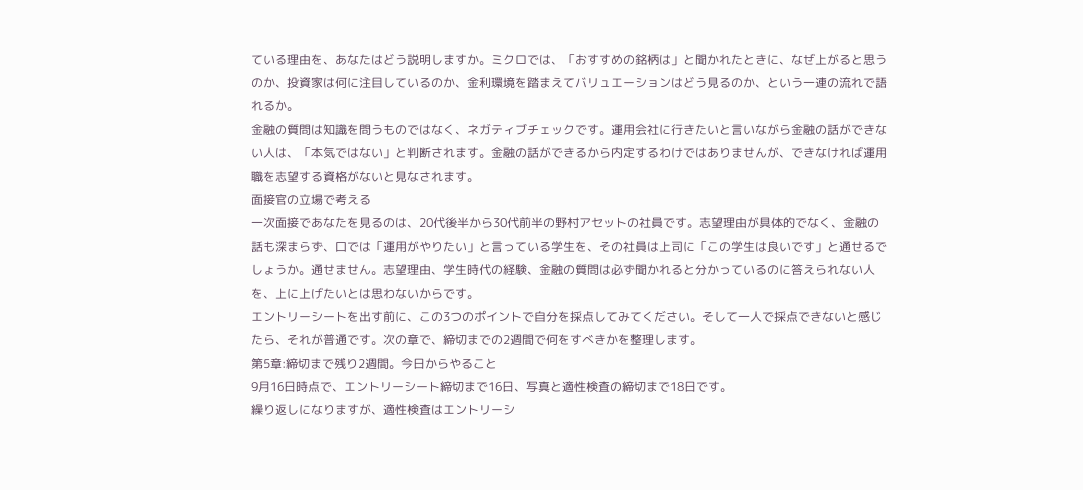ている理由を、あなたはどう説明しますか。ミクロでは、「おすすめの銘柄は」と聞かれたときに、なぜ上がると思うのか、投資家は何に注目しているのか、金利環境を踏まえてバリュエーションはどう見るのか、という一連の流れで語れるか。
金融の質問は知識を問うものではなく、ネガティブチェックです。運用会社に行きたいと言いながら金融の話ができない人は、「本気ではない」と判断されます。金融の話ができるから内定するわけではありませんが、できなければ運用職を志望する資格がないと見なされます。
面接官の立場で考える
一次面接であなたを見るのは、20代後半から30代前半の野村アセットの社員です。志望理由が具体的でなく、金融の話も深まらず、口では「運用がやりたい」と言っている学生を、その社員は上司に「この学生は良いです」と通せるでしょうか。通せません。志望理由、学生時代の経験、金融の質問は必ず聞かれると分かっているのに答えられない人を、上に上げたいとは思わないからです。
エントリーシートを出す前に、この3つのポイントで自分を採点してみてください。そして一人で採点できないと感じたら、それが普通です。次の章で、締切までの2週間で何をすべきかを整理します。
第5章:締切まで残り2週間。今日からやること
9月16日時点で、エントリーシート締切まで16日、写真と適性検査の締切まで18日です。
繰り返しになりますが、適性検査はエントリーシ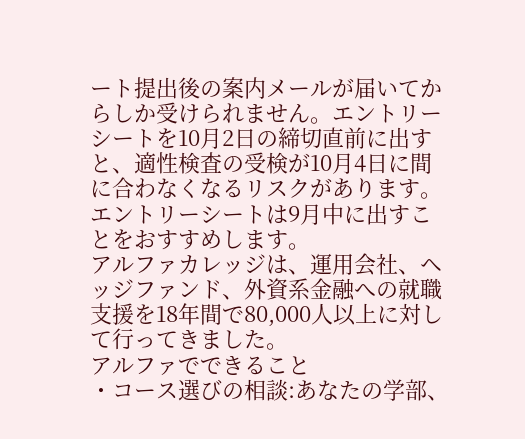ート提出後の案内メールが届いてからしか受けられません。エントリーシートを10月2日の締切直前に出すと、適性検査の受検が10月4日に間に合わなくなるリスクがあります。エントリーシートは9月中に出すことをおすすめします。
アルファカレッジは、運用会社、ヘッジファンド、外資系金融への就職支援を18年間で80,000人以上に対して行ってきました。
アルファでできること
・コース選びの相談:あなたの学部、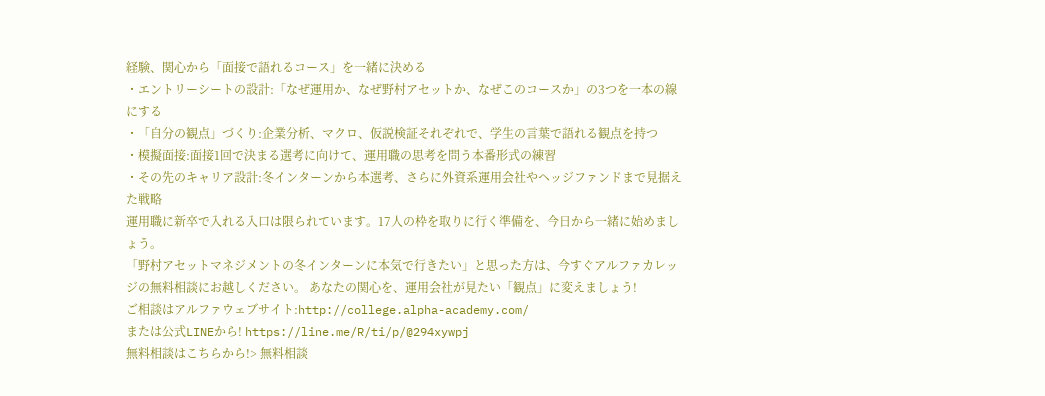経験、関心から「面接で語れるコース」を一緒に決める
・エントリーシートの設計:「なぜ運用か、なぜ野村アセットか、なぜこのコースか」の3つを一本の線にする
・「自分の観点」づくり:企業分析、マクロ、仮説検証それぞれで、学生の言葉で語れる観点を持つ
・模擬面接:面接1回で決まる選考に向けて、運用職の思考を問う本番形式の練習
・その先のキャリア設計:冬インターンから本選考、さらに外資系運用会社やヘッジファンドまで見据えた戦略
運用職に新卒で入れる入口は限られています。17人の枠を取りに行く準備を、今日から一緒に始めましょう。
「野村アセットマネジメントの冬インターンに本気で行きたい」と思った方は、今すぐアルファカレッジの無料相談にお越しください。 あなたの関心を、運用会社が見たい「観点」に変えましょう!
ご相談はアルファウェブサイト:http://college.alpha-academy.com/
または公式LINEから! https://line.me/R/ti/p/@294xywpj
無料相談はこちらから!> 無料相談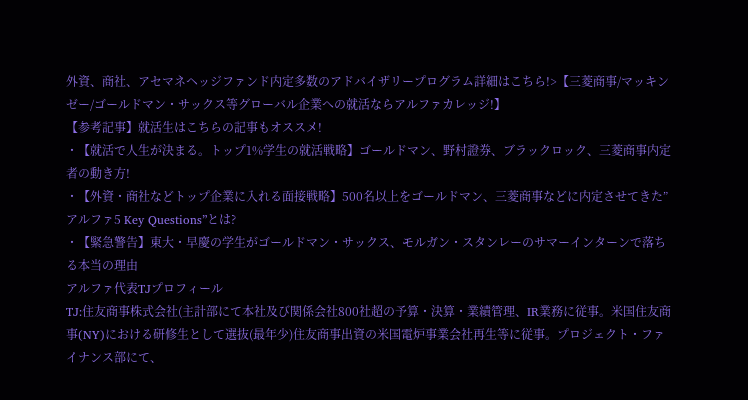外資、商社、アセマネヘッジファンド内定多数のアドバイザリープログラム詳細はこちら!>【三菱商事/マッキンゼー/ゴールドマン・サックス等グローバル企業への就活ならアルファカレッジ!】
【参考記事】就活生はこちらの記事もオススメ!
・【就活で人生が決まる。トップ1%学生の就活戦略】ゴールドマン、野村證券、ブラックロック、三菱商事内定者の動き方!
・【外資・商社などトップ企業に入れる面接戦略】500名以上をゴールドマン、三菱商事などに内定させてきた”アルファ5 Key Questions”とは?
・【緊急警告】東大・早慶の学生がゴールドマン・サックス、モルガン・スタンレーのサマーインターンで落ちる本当の理由
アルファ代表TJプロフィール
TJ:住友商事株式会社(主計部にて本社及び関係会社800社超の予算・決算・業績管理、IR業務に従事。米国住友商事(NY)における研修生として選抜(最年少)住友商事出資の米国電炉事業会社再生等に従事。プロジェクト・ファイナンス部にて、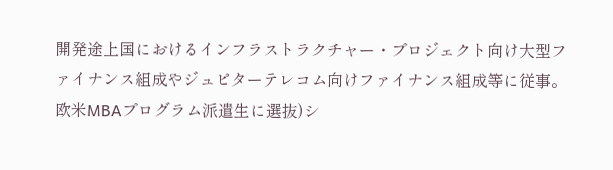開発途上国におけるインフラストラクチャー・プロジェクト向け大型ファイナンス組成やジュピターテレコム向けファイナンス組成等に従事。欧米MBAプログラム派遣生に選抜)シ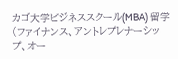カゴ大学ビジネススクール(MBA) 留学(ファイナンス、アントレプレナーシップ、オー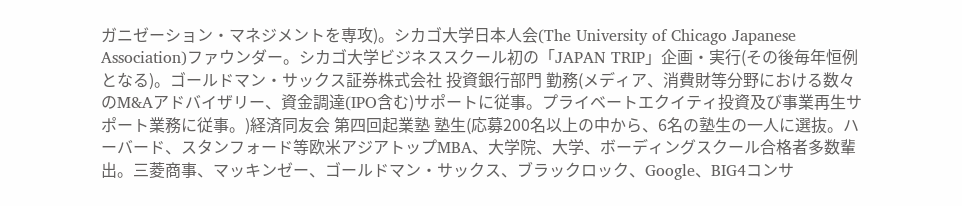ガニゼーション・マネジメントを専攻)。シカゴ大学日本人会(The University of Chicago Japanese Association)ファウンダー。シカゴ大学ビジネススクール初の「JAPAN TRIP」企画・実行(その後毎年恒例となる)。ゴールドマン・サックス証券株式会社 投資銀行部門 勤務(メディア、消費財等分野における数々のM&Aアドバイザリー、資金調達(IPO含む)サポートに従事。プライベートエクイティ投資及び事業再生サポート業務に従事。)経済同友会 第四回起業塾 塾生(応募200名以上の中から、6名の塾生の一人に選抜。ハーバード、スタンフォード等欧米アジアトップMBA、大学院、大学、ボーディングスクール合格者多数輩出。三菱商事、マッキンゼー、ゴールドマン・サックス、ブラックロック、Google、BIG4コンサ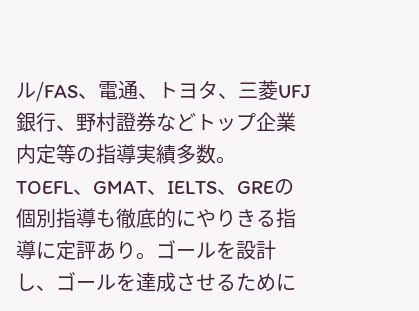ル/FAS、電通、トヨタ、三菱UFJ銀行、野村證券などトップ企業内定等の指導実績多数。TOEFL、GMAT、IELTS、GREの個別指導も徹底的にやりきる指導に定評あり。ゴールを設計し、ゴールを達成させるために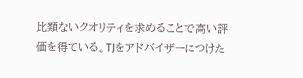比類ないクオリティを求めることで高い評価を得ている。TJをアドバイザーにつけた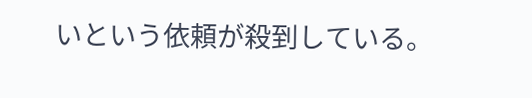いという依頼が殺到している。